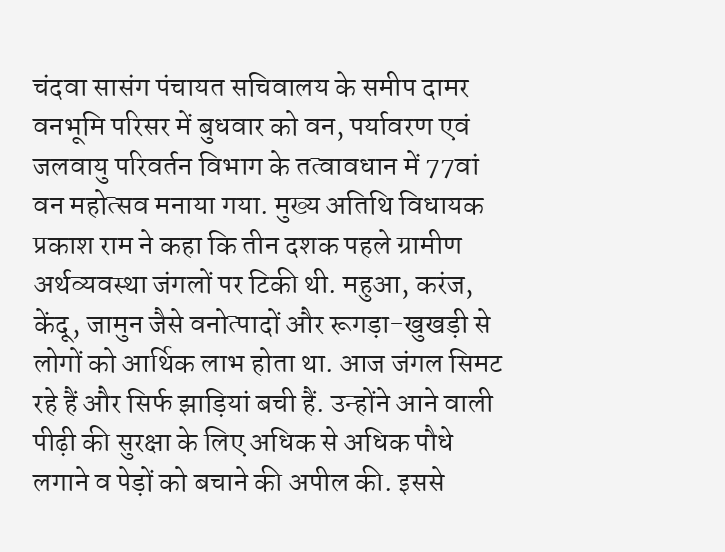चंदवा सासंग पंचायत सचिवालय के समीप दामर वनभूमि परिसर में बुधवार को वन, पर्यावरण एवं जलवायु परिवर्तन विभाग के तत्वावधान में 77वां वन महोत्सव मनाया गया. मुख्य अतिथि विधायक प्रकाश राम ने कहा कि तीन दशक पहले ग्रामीण अर्थव्यवस्था जंगलों पर टिकी थी. महुआ, करंज, केंदू, जामुन जैसे वनोत्पादों और रूगड़ा-खुखड़ी से लोगों को आर्थिक लाभ होता था. आज जंगल सिमट रहे हैं और सिर्फ झाड़ियां बची हैं. उन्होंने आने वाली पीढ़ी की सुरक्षा के लिए अधिक से अधिक पौधे लगाने व पेड़ों को बचाने की अपील की. इससे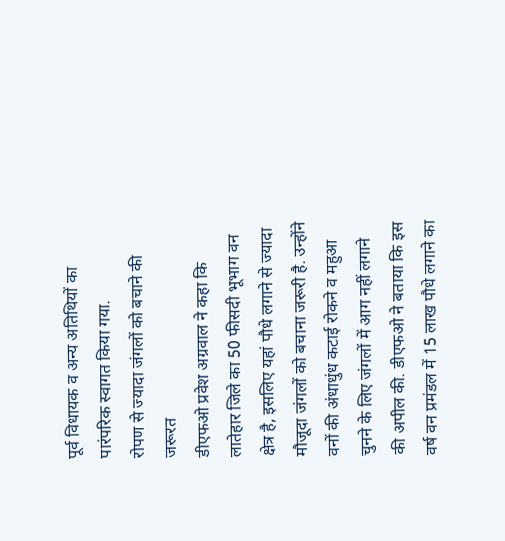पूर्व विधायक व अन्य अतिथियों का पारंपरिक स्वागत किया गया.
रोपण से ज्यादा जंगलों को बचाने की जरूरत
डीएफओ प्रवेश अग्रवाल ने कहा कि लातेहार जिले का 50 फीसदी भूभाग वन क्षेत्र है, इसलिए यहां पौधे लगाने से ज्यादा मौजूदा जंगलों को बचाना जरूरी है. उन्होंने वनों की अंधाधुंध कटाई रोकने व महुआ चुनने के लिए जंगलों में आग नहीं लगाने की अपील की. डीएफओ ने बताया कि इस वर्ष वन प्रमंडल में 15 लाख पौधे लगाने का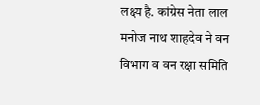लक्ष्य है. कांग्रेस नेता लाल मनोज नाथ शाहदेव ने वन विभाग व वन रक्षा समिति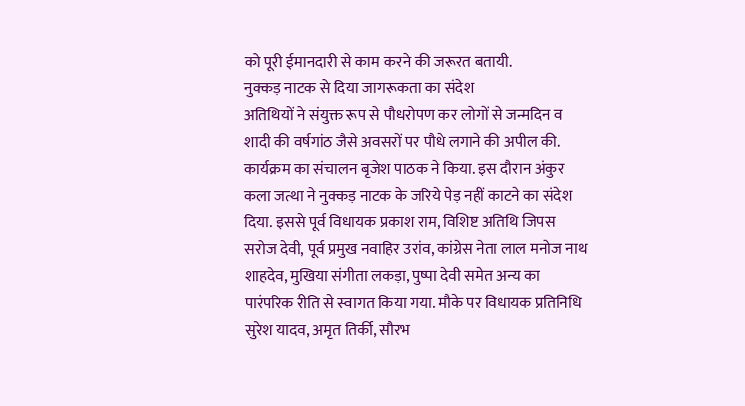को पूरी ईमानदारी से काम करने की जरूरत बतायी.
नुक्कड़ नाटक से दिया जागरूकता का संदेश
अतिथियों ने संयुक्त रूप से पौधरोपण कर लोगों से जन्मदिन व शादी की वर्षगांठ जैसे अवसरों पर पौधे लगाने की अपील की. कार्यक्रम का संचालन बृजेश पाठक ने किया. इस दौरान अंकुर कला जत्था ने नुक्कड़ नाटक के जरिये पेड़ नहीं काटने का संदेश दिया. इससे पूर्व विधायक प्रकाश राम, विशिष्ट अतिथि जिपस सरोज देवी, पूर्व प्रमुख नवाहिर उरांव, कांग्रेस नेता लाल मनोज नाथ शाहदेव, मुखिया संगीता लकड़ा, पुष्पा देवी समेत अन्य का पारंपरिक रीति से स्वागत किया गया. मौके पर विधायक प्रतिनिधि सुरेश यादव, अमृत तिर्की, सौरभ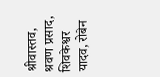श्रीवास्तव, श्रवण प्रसाद, शिवकेश्वर यादव, रोबेन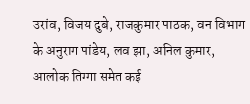उरांव, विजय दुबे, राजकुमार पाठक, वन विभाग के अनुराग पांडेय, लव झा, अनिल कुमार, आलोक तिग्गा समेत कई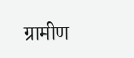ग्रामीण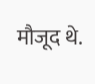मौजूद थे.